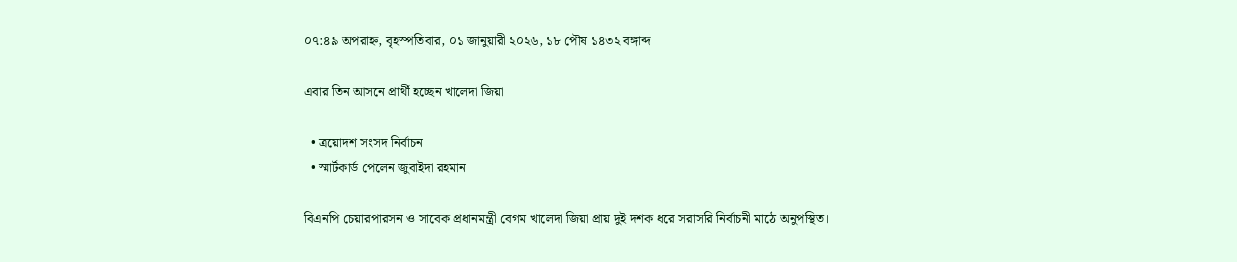০৭:৪৯ অপরাহ্ন, বৃহস্পতিবার, ০১ জানুয়ারী ২০২৬, ১৮ পৌষ ১৪৩২ বঙ্গাব্দ

এবার তিন আসনে প্রার্থী হচ্ছেন খালেদা জিয়া

  • ত্রয়োদশ সংসদ নির্বাচন
  • স্মার্টকার্ড পেলেন জুবাইদা রহমান

বিএনপি চেয়ারপারসন ও সাবেক প্রধানমন্ত্রী বেগম খালেদা জিয়া প্রায় দুই দশক ধরে সরাসরি নির্বাচনী মাঠে অনুপস্থিত।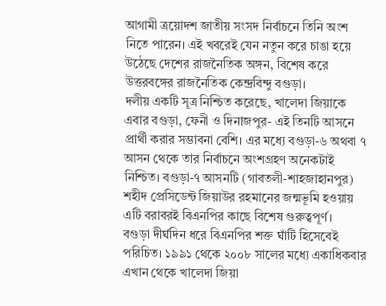আগামী ত্রয়োদশ জাতীয় সংসদ নির্বাচনে তিনি অংশ নিতে পারেন। এই খবরেই যেন নতুন করে চাঙা হয়ে উঠেছে দেশের রাজনৈতিক অঙ্গন, বিশেষ করে উত্তরবঙ্গের রাজনৈতিক কেন্দ্রবিন্দু বগুড়া।
দলীয় একটি সূত্র নিশ্চিত করেছে, খালেদা জিয়াকে এবার বগুড়া, ফেনী ও দিনাজপুর- এই তিনটি আসনে প্রার্থী করার সম্ভাবনা বেশি। এর মধ্যে বগুড়া-৬ অথবা ৭ আসন থেকে তার নির্বাচনে অংশগ্রহণ অনেকটাই নিশ্চিত। বগুড়া-৭ আসনটি (গাবতলী-শাহজাহানপুর) শহীদ প্রেসিডেন্ট জিয়াউর রহমানের জন্মভূমি হওয়ায় এটি বরাবরই বিএনপির কাছে বিশেষ গুরুত্বপূর্ণ।
বগুড়া দীর্ঘদিন ধরে বিএনপির শক্ত ঘাঁটি হিসেবেই পরিচিত। ১৯৯১ থেকে ২০০৮ সালের মধ্যে একাধিকবার এখান থেকে খালেদা জিয়া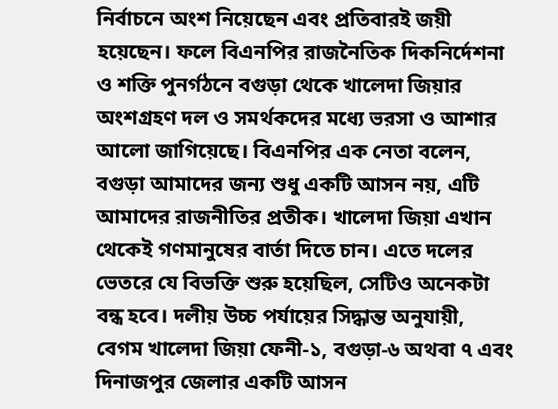নির্বাচনে অংশ নিয়েছেন এবং প্রতিবারই জয়ী হয়েছেন। ফলে বিএনপির রাজনৈতিক দিকনির্দেশনা ও শক্তি পুনর্গঠনে বগুড়া থেকে খালেদা জিয়ার অংশগ্রহণ দল ও সমর্থকদের মধ্যে ভরসা ও আশার আলো জাগিয়েছে। বিএনপির এক নেতা বলেন, বগুড়া আমাদের জন্য শুধু একটি আসন নয়, এটি আমাদের রাজনীতির প্রতীক। খালেদা জিয়া এখান থেকেই গণমানুষের বার্তা দিতে চান। এতে দলের ভেতরে যে বিভক্তি শুরু হয়েছিল, সেটিও অনেকটা বন্ধ হবে। দলীয় উচ্চ পর্যায়ের সিদ্ধান্ত অনুযায়ী, বেগম খালেদা জিয়া ফেনী-১, বগুড়া-৬ অথবা ৭ এবং দিনাজপুর জেলার একটি আসন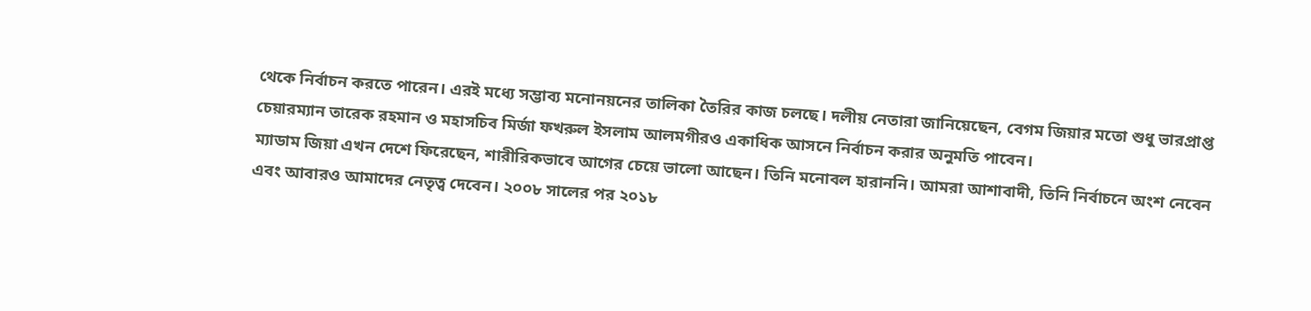থেকে নির্বাচন করতে পারেন। এরই মধ্যে সম্ভাব্য মনোনয়নের তালিকা তৈরির কাজ চলছে। দলীয় নেতারা জানিয়েছেন, বেগম জিয়ার মতো শুধু ভারপ্রাপ্ত চেয়ারম্যান তারেক রহমান ও মহাসচিব মির্জা ফখরুল ইসলাম আলমগীরও একাধিক আসনে নির্বাচন করার অনুমতি পাবেন।
ম্যাডাম জিয়া এখন দেশে ফিরেছেন, শারীরিকভাবে আগের চেয়ে ভালো আছেন। তিনি মনোবল হারাননি। আমরা আশাবাদী, তিনি নির্বাচনে অংশ নেবেন এবং আবারও আমাদের নেতৃত্ব দেবেন। ২০০৮ সালের পর ২০১৮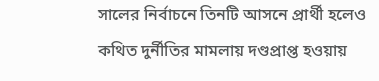সালের নির্বাচনে তিনটি আসনে প্রার্থী হলেও কথিত দুর্নীতির মামলায় দণ্ডপ্রাপ্ত হওয়ায়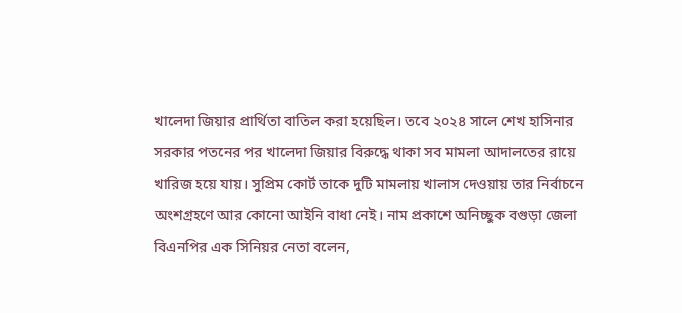খালেদা জিয়ার প্রার্থিতা বাতিল করা হয়েছিল। তবে ২০২৪ সালে শেখ হাসিনার সরকার পতনের পর খালেদা জিয়ার বিরুদ্ধে থাকা সব মামলা আদালতের রায়ে খারিজ হয়ে যায়। সুপ্রিম কোর্ট তাকে দুটি মামলায় খালাস দেওয়ায় তার নির্বাচনে অংশগ্রহণে আর কোনো আইনি বাধা নেই। নাম প্রকাশে অনিচ্ছুক বগুড়া জেলা বিএনপির এক সিনিয়র নেতা বলেন,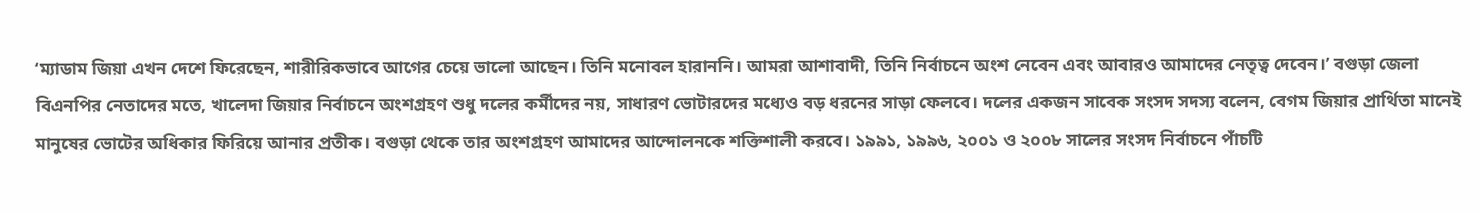‘ম্যাডাম জিয়া এখন দেশে ফিরেছেন, শারীরিকভাবে আগের চেয়ে ভালো আছেন। তিনি মনোবল হারাননি। আমরা আশাবাদী, তিনি নির্বাচনে অংশ নেবেন এবং আবারও আমাদের নেতৃত্ব দেবেন।’ বগুড়া জেলা বিএনপির নেতাদের মতে, খালেদা জিয়ার নির্বাচনে অংশগ্রহণ শুধু দলের কর্মীদের নয়, সাধারণ ভোটারদের মধ্যেও বড় ধরনের সাড়া ফেলবে। দলের একজন সাবেক সংসদ সদস্য বলেন, বেগম জিয়ার প্রার্থিতা মানেই মানুষের ভোটের অধিকার ফিরিয়ে আনার প্রতীক। বগুড়া থেকে তার অংশগ্রহণ আমাদের আন্দোলনকে শক্তিশালী করবে। ১৯৯১, ১৯৯৬, ২০০১ ও ২০০৮ সালের সংসদ নির্বাচনে পাঁচটি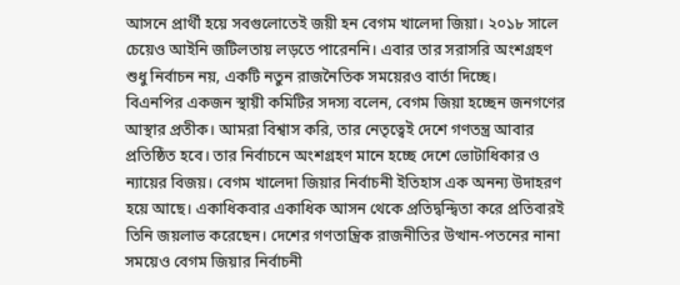আসনে প্রার্থী হয়ে সবগুলোতেই জয়ী হন বেগম খালেদা জিয়া। ২০১৮ সালে চেয়েও আইনি জটিলতায় লড়তে পারেননি। এবার তার সরাসরি অংশগ্রহণ শুধু নির্বাচন নয়, একটি নতুন রাজনৈতিক সময়েরও বার্তা দিচ্ছে।
বিএনপির একজন স্থায়ী কমিটির সদস্য বলেন, বেগম জিয়া হচ্ছেন জনগণের আস্থার প্রতীক। আমরা বিশ্বাস করি, তার নেতৃত্বেই দেশে গণতন্ত্র আবার প্রতিষ্ঠিত হবে। তার নির্বাচনে অংশগ্রহণ মানে হচ্ছে দেশে ভোটাধিকার ও ন্যায়ের বিজয়। বেগম খালেদা জিয়ার নির্বাচনী ইতিহাস এক অনন্য উদাহরণ হয়ে আছে। একাধিকবার একাধিক আসন থেকে প্রতিদ্বন্দ্বিতা করে প্রতিবারই তিনি জয়লাভ করেছেন। দেশের গণতান্ত্রিক রাজনীতির উত্থান-পতনের নানা সময়েও বেগম জিয়ার নির্বাচনী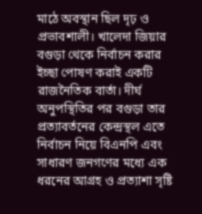মাঠে অবস্থান ছিল দৃঢ় ও প্রভাবশালী। খালেদা জিয়ার বগুড়া থেকে নির্বাচন করার ইচ্ছা পোষণ করাই একটি রাজনৈতিক বার্তা। দীর্ঘ অনুপস্থিতির পর বগুড়া তার প্রত্যাবর্তনের কেন্দ্রস্থল এতে নির্বাচন নিয়ে বিএনপি এবং সাধারণ জনগণের মধ্যে এক ধরনের আগ্রহ ও প্রত্যাশা সৃষ্টি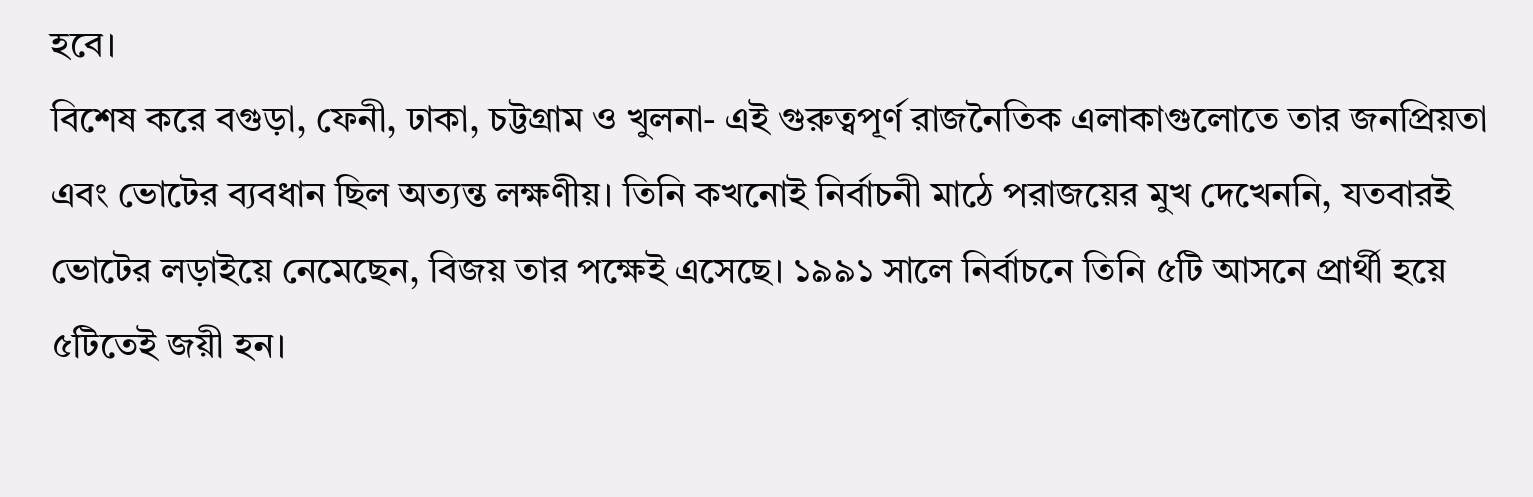হবে।
বিশেষ করে বগুড়া, ফেনী, ঢাকা, চট্টগ্রাম ও খুলনা- এই গুরুত্বপূর্ণ রাজনৈতিক এলাকাগুলোতে তার জনপ্রিয়তা এবং ভোটের ব্যবধান ছিল অত্যন্ত লক্ষণীয়। তিনি কখনোই নির্বাচনী মাঠে পরাজয়ের মুখ দেখেননি, যতবারই ভোটের লড়াইয়ে নেমেছেন, বিজয় তার পক্ষেই এসেছে। ১৯৯১ সালে নির্বাচনে তিনি ৫টি আসনে প্রার্থী হয়ে ৫টিতেই জয়ী হন।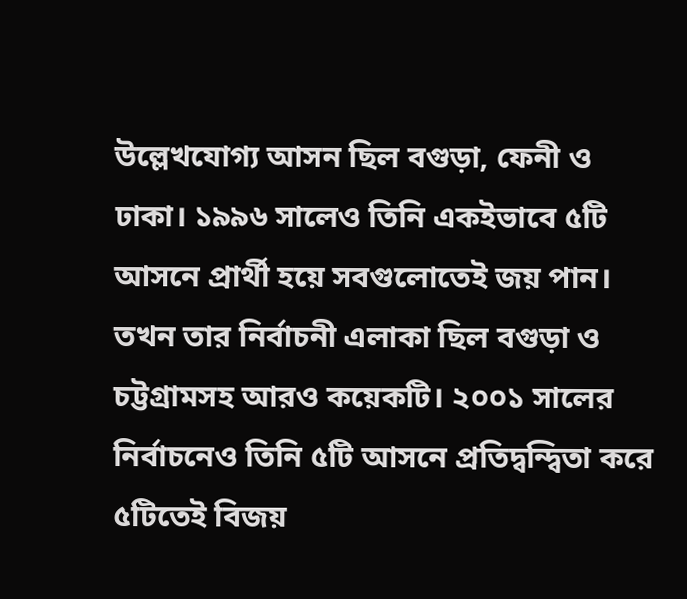উল্লেখযোগ্য আসন ছিল বগুড়া, ফেনী ও ঢাকা। ১৯৯৬ সালেও তিনি একইভাবে ৫টি আসনে প্রার্থী হয়ে সবগুলোতেই জয় পান। তখন তার নির্বাচনী এলাকা ছিল বগুড়া ও চট্টগ্রামসহ আরও কয়েকটি। ২০০১ সালের নির্বাচনেও তিনি ৫টি আসনে প্রতিদ্বন্দ্বিতা করে ৫টিতেই বিজয়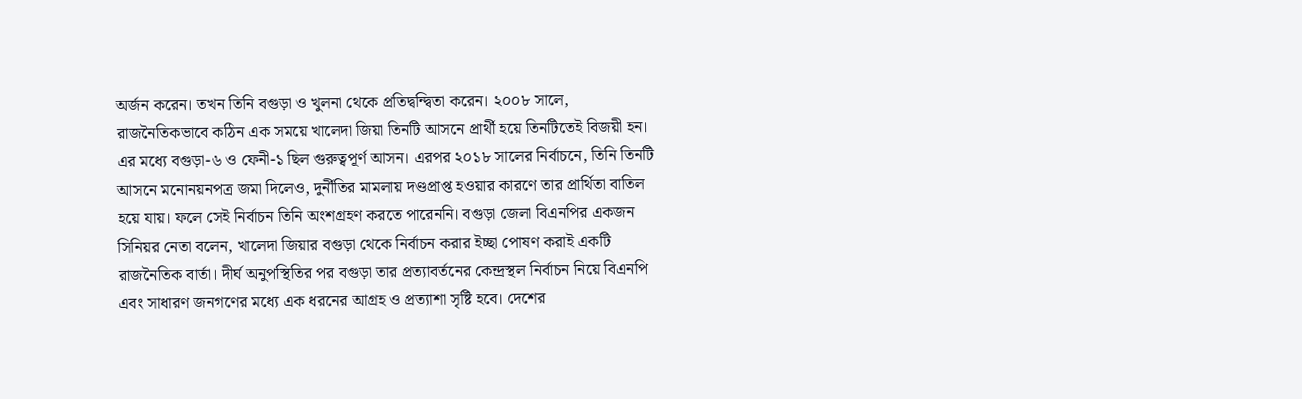অর্জন করেন। তখন তিনি বগুড়া ও খুলনা থেকে প্রতিদ্বন্দ্বিতা করেন। ২০০৮ সালে, রাজনৈতিকভাবে কঠিন এক সময়ে খালেদা জিয়া তিনটি আসনে প্রার্থী হয়ে তিনটিতেই বিজয়ী হন। এর মধ্যে বগুড়া-৬ ও ফেনী-১ ছিল গুরুত্বপূর্ণ আসন। এরপর ২০১৮ সালের নির্বাচনে, তিনি তিনটি আসনে মনোনয়নপত্র জমা দিলেও, দুর্নীতির মামলায় দণ্ডপ্রাপ্ত হওয়ার কারণে তার প্রার্থিতা বাতিল হয়ে যায়। ফলে সেই নির্বাচন তিনি অংশগ্রহণ করতে পারেননি। বগুড়া জেলা বিএনপির একজন সিনিয়র নেতা বলেন, খালেদা জিয়ার বগুড়া থেকে নির্বাচন করার ইচ্ছা পোষণ করাই একটি রাজনৈতিক বার্তা। দীর্ঘ অনুপস্থিতির পর বগুড়া তার প্রত্যাবর্তনের কেন্দ্রস্থল নির্বাচন নিয়ে বিএনপি এবং সাধারণ জনগণের মধ্যে এক ধরনের আগ্রহ ও প্রত্যাশা সৃষ্টি হবে। দেশের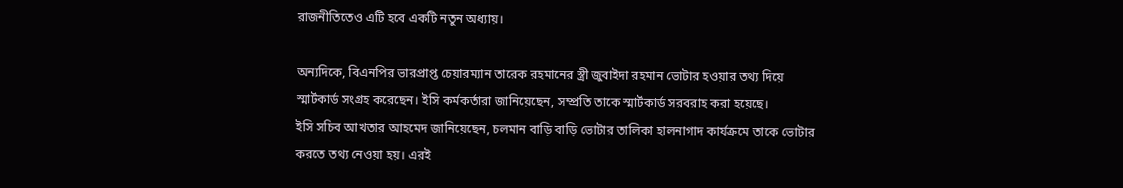রাজনীতিতেও এটি হবে একটি নতুন অধ্যায়।

অন্যদিকে, বিএনপির ভারপ্রাপ্ত চেয়ারম্যান তারেক রহমানের স্ত্রী জুবাইদা রহমান ভোটার হওয়ার তথ্য দিয়ে স্মার্টকার্ড সংগ্রহ করেছেন। ইসি কর্মকর্তারা জানিয়েছেন, সম্প্রতি তাকে স্মার্টকার্ড সরবরাহ করা হয়েছে।
ইসি সচিব আখতার আহমেদ জানিয়েছেন, চলমান বাড়ি বাড়ি ভোটার তালিকা হালনাগাদ কার্যক্রমে তাকে ভোটার করতে তথ্য নেওয়া হয়। এরই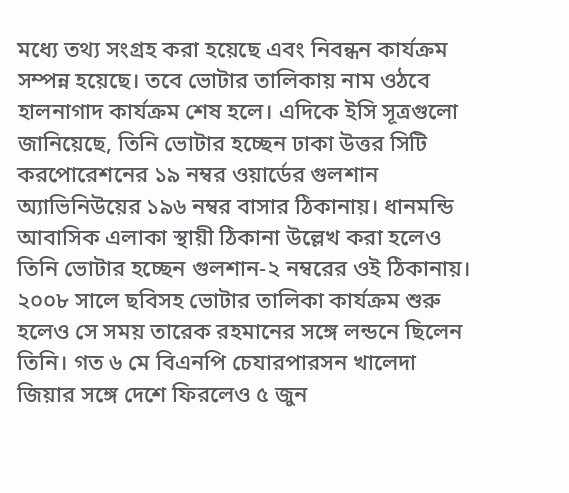মধ্যে তথ্য সংগ্রহ করা হয়েছে এবং নিবন্ধন কার্যক্রম সম্পন্ন হয়েছে। তবে ভোটার তালিকায় নাম ওঠবে হালনাগাদ কার্যক্রম শেষ হলে। এদিকে ইসি সূত্রগুলো জানিয়েছে, তিনি ভোটার হচ্ছেন ঢাকা উত্তর সিটি করপোরেশনের ১৯ নম্বর ওয়ার্ডের গুলশান অ্যাভিনিউয়ের ১৯৬ নম্বর বাসার ঠিকানায়। ধানমন্ডি আবাসিক এলাকা স্থায়ী ঠিকানা উল্লেখ করা হলেও তিনি ভোটার হচ্ছেন গুলশান-২ নম্বরের ওই ঠিকানায়।
২০০৮ সালে ছবিসহ ভোটার তালিকা কার্যক্রম শুরু হলেও সে সময় তারেক রহমানের সঙ্গে লন্ডনে ছিলেন তিনি। গত ৬ মে বিএনপি চেযারপারসন খালেদা জিয়ার সঙ্গে দেশে ফিরলেও ৫ জুন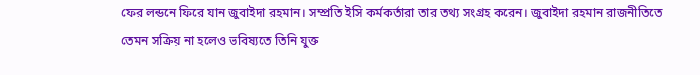ফের লন্ডনে ফিরে যান জুবাইদা রহমান। সম্প্রতি ইসি কর্মকর্তারা তার তথ্য সংগ্রহ করেন। জুবাইদা রহমান রাজনীতিতে তেমন সক্রিয় না হলেও ভবিষ্যতে তিনি যুক্ত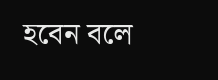হবেন বলে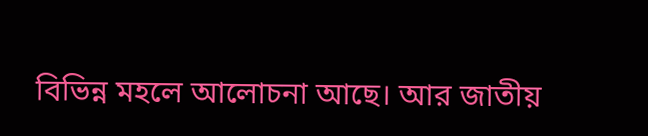বিভিন্ন মহলে আলোচনা আছে। আর জাতীয়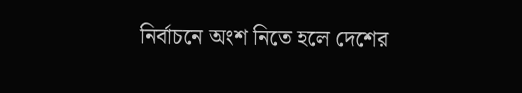নির্বাচনে অংশ নিতে হলে দেশের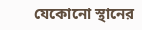যেকোনো স্থানের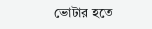ভোটার হতে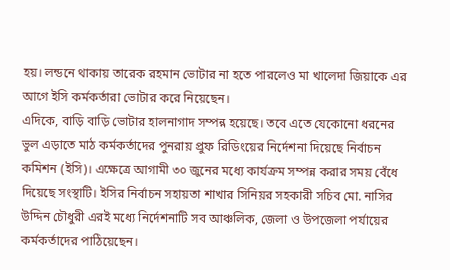হয়। লন্ডনে থাকায় তারেক রহমান ভোটার না হতে পারলেও মা খালেদা জিয়াকে এর আগে ইসি কর্মকর্তারা ভোটার করে নিয়েছেন।
এদিকে, বাড়ি বাড়ি ভোটার হালনাগাদ সম্পন্ন হয়েছে। তবে এতে যেকোনো ধরনের ভুল এড়াতে মাঠ কর্মকর্তাদের পুনরায় প্রুফ রিডিংয়ের নির্দেশনা দিয়েছে নির্বাচন কমিশন (ইসি)। এক্ষেত্রে আগামী ৩০ জুনের মধ্যে কার্যক্রম সম্পন্ন করার সময় বেঁধে দিয়েছে সংস্থাটি। ইসির নির্বাচন সহায়তা শাখার সিনিয়র সহকারী সচিব মো. নাসির উদ্দিন চৌধুরী এরই মধ্যে নির্দেশনাটি সব আঞ্চলিক, জেলা ও উপজেলা পর্যায়ের কর্মকর্তাদের পাঠিয়েছেন।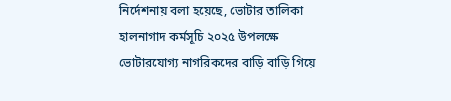নির্দেশনায় বলা হয়েছে, ভোটার তালিকা হালনাগাদ কর্মসূচি ২০২৫ উপলক্ষে ভোটারযোগ্য নাগরিকদের বাড়ি বাড়ি গিয়ে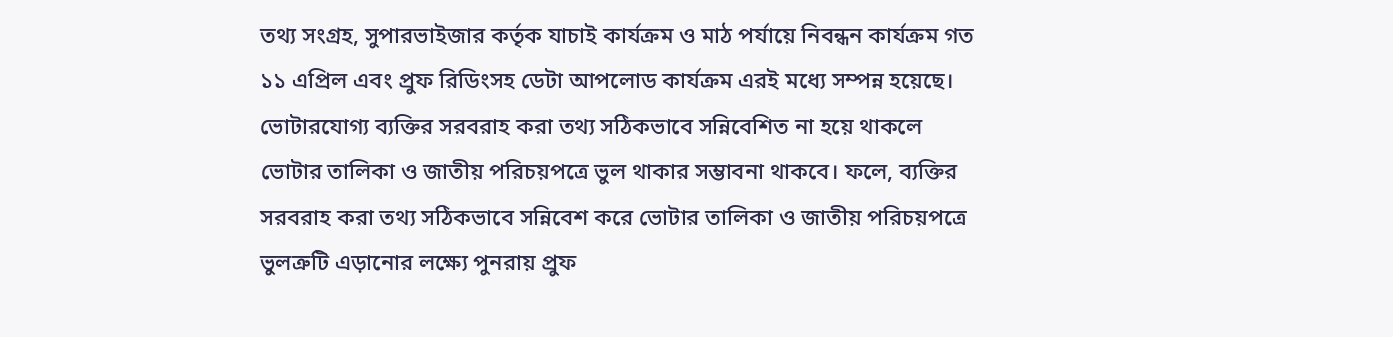তথ্য সংগ্রহ, সুপারভাইজার কর্তৃক যাচাই কার্যক্রম ও মাঠ পর্যায়ে নিবন্ধন কার্যক্রম গত ১১ এপ্রিল এবং প্রুফ রিডিংসহ ডেটা আপলোড কার্যক্রম এরই মধ্যে সম্পন্ন হয়েছে। ভোটারযোগ্য ব্যক্তির সরবরাহ করা তথ্য সঠিকভাবে সন্নিবেশিত না হয়ে থাকলে ভোটার তালিকা ও জাতীয় পরিচয়পত্রে ভুল থাকার সম্ভাবনা থাকবে। ফলে, ব্যক্তির সরবরাহ করা তথ্য সঠিকভাবে সন্নিবেশ করে ভোটার তালিকা ও জাতীয় পরিচয়পত্রে ভুলত্রুটি এড়ানোর লক্ষ্যে পুনরায় প্রুফ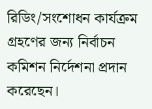রিডিং/সংশোধন কার্যক্রম গ্রহণের জন্য নির্বাচন কমিশন নির্দেশনা প্রদান করেছেন।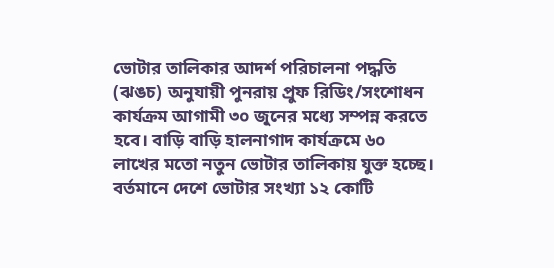ভোটার তালিকার আদর্শ পরিচালনা পদ্ধতি (ঝঙচ) অনুযায়ী পুনরায় প্রুফ রিডিং/সংশোধন কার্যক্রম আগামী ৩০ জুনের মধ্যে সম্পন্ন করতে হবে। বাড়ি বাড়ি হালনাগাদ কার্যক্রমে ৬০ লাখের মতো নতুন ভোটার তালিকায় যুক্ত হচ্ছে। বর্তমানে দেশে ভোটার সংখ্যা ১২ কোটি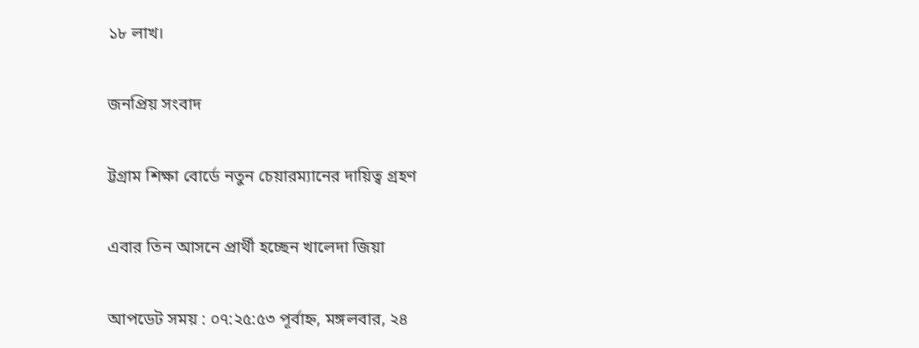১৮ লাখ।

জনপ্রিয় সংবাদ

ট্টগ্রাম শিক্ষা বোর্ডে নতুন চেয়ারম্যানের দায়িত্ব গ্রহণ

এবার তিন আসনে প্রার্থী হচ্ছেন খালেদা জিয়া

আপডেট সময় : ০৭:২৫:৫৩ পূর্বাহ্ন, মঙ্গলবার, ২৪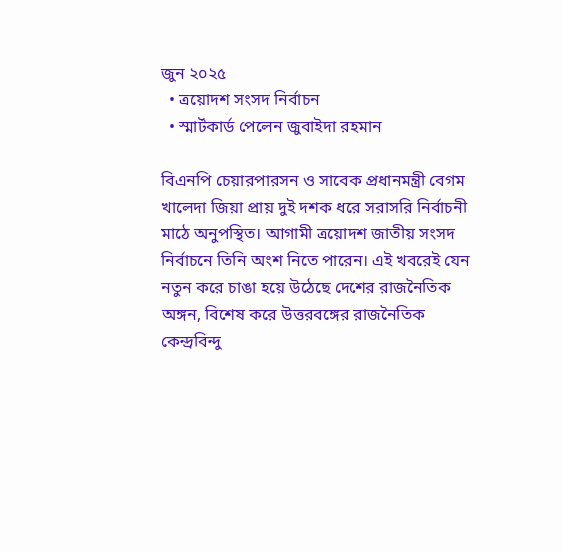জুন ২০২৫
  • ত্রয়োদশ সংসদ নির্বাচন
  • স্মার্টকার্ড পেলেন জুবাইদা রহমান

বিএনপি চেয়ারপারসন ও সাবেক প্রধানমন্ত্রী বেগম খালেদা জিয়া প্রায় দুই দশক ধরে সরাসরি নির্বাচনী মাঠে অনুপস্থিত। আগামী ত্রয়োদশ জাতীয় সংসদ নির্বাচনে তিনি অংশ নিতে পারেন। এই খবরেই যেন নতুন করে চাঙা হয়ে উঠেছে দেশের রাজনৈতিক অঙ্গন, বিশেষ করে উত্তরবঙ্গের রাজনৈতিক কেন্দ্রবিন্দু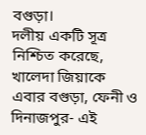বগুড়া।
দলীয় একটি সূত্র নিশ্চিত করেছে, খালেদা জিয়াকে এবার বগুড়া, ফেনী ও দিনাজপুর- এই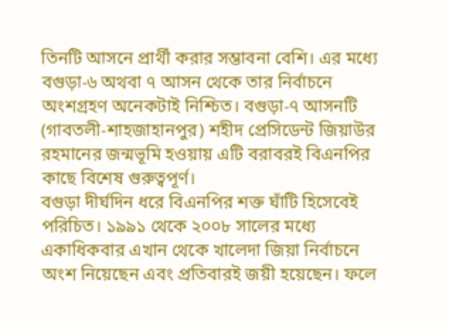তিনটি আসনে প্রার্থী করার সম্ভাবনা বেশি। এর মধ্যে বগুড়া-৬ অথবা ৭ আসন থেকে তার নির্বাচনে অংশগ্রহণ অনেকটাই নিশ্চিত। বগুড়া-৭ আসনটি (গাবতলী-শাহজাহানপুর) শহীদ প্রেসিডেন্ট জিয়াউর রহমানের জন্মভূমি হওয়ায় এটি বরাবরই বিএনপির কাছে বিশেষ গুরুত্বপূর্ণ।
বগুড়া দীর্ঘদিন ধরে বিএনপির শক্ত ঘাঁটি হিসেবেই পরিচিত। ১৯৯১ থেকে ২০০৮ সালের মধ্যে একাধিকবার এখান থেকে খালেদা জিয়া নির্বাচনে অংশ নিয়েছেন এবং প্রতিবারই জয়ী হয়েছেন। ফলে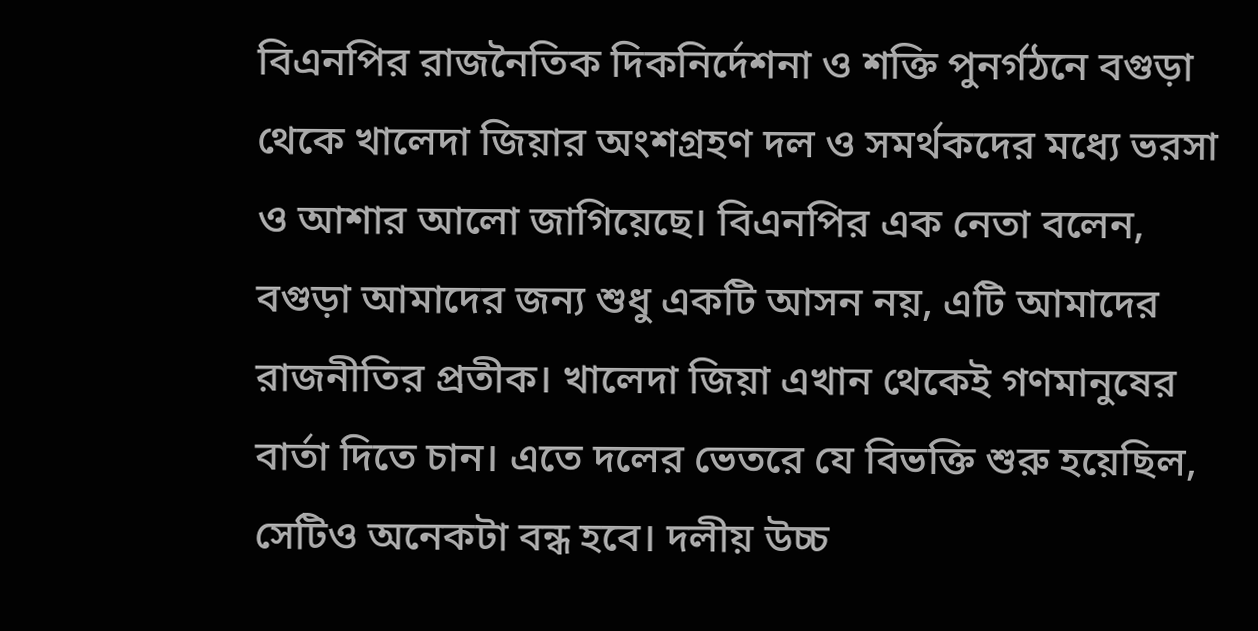বিএনপির রাজনৈতিক দিকনির্দেশনা ও শক্তি পুনর্গঠনে বগুড়া থেকে খালেদা জিয়ার অংশগ্রহণ দল ও সমর্থকদের মধ্যে ভরসা ও আশার আলো জাগিয়েছে। বিএনপির এক নেতা বলেন, বগুড়া আমাদের জন্য শুধু একটি আসন নয়, এটি আমাদের রাজনীতির প্রতীক। খালেদা জিয়া এখান থেকেই গণমানুষের বার্তা দিতে চান। এতে দলের ভেতরে যে বিভক্তি শুরু হয়েছিল, সেটিও অনেকটা বন্ধ হবে। দলীয় উচ্চ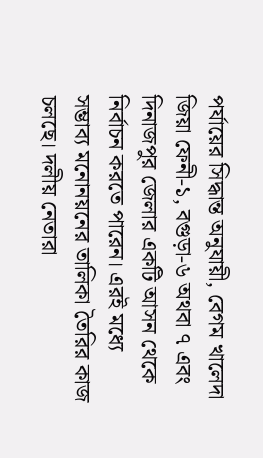পর্যায়ের সিদ্ধান্ত অনুযায়ী, বেগম খালেদা জিয়া ফেনী-১, বগুড়া-৬ অথবা ৭ এবং দিনাজপুর জেলার একটি আসন থেকে নির্বাচন করতে পারেন। এরই মধ্যে সম্ভাব্য মনোনয়নের তালিকা তৈরির কাজ চলছে। দলীয় নেতারা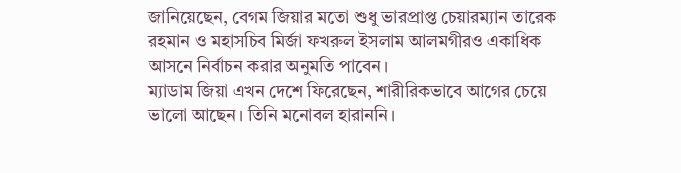জানিয়েছেন, বেগম জিয়ার মতো শুধু ভারপ্রাপ্ত চেয়ারম্যান তারেক রহমান ও মহাসচিব মির্জা ফখরুল ইসলাম আলমগীরও একাধিক আসনে নির্বাচন করার অনুমতি পাবেন।
ম্যাডাম জিয়া এখন দেশে ফিরেছেন, শারীরিকভাবে আগের চেয়ে ভালো আছেন। তিনি মনোবল হারাননি।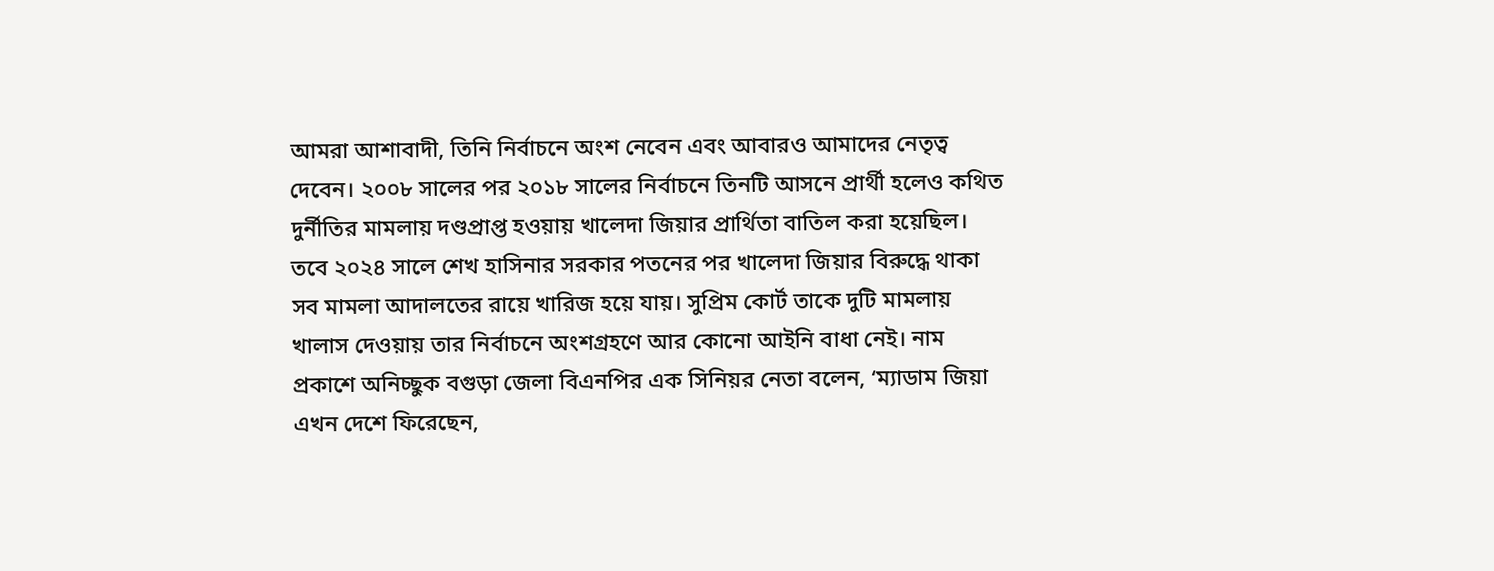আমরা আশাবাদী, তিনি নির্বাচনে অংশ নেবেন এবং আবারও আমাদের নেতৃত্ব দেবেন। ২০০৮ সালের পর ২০১৮ সালের নির্বাচনে তিনটি আসনে প্রার্থী হলেও কথিত দুর্নীতির মামলায় দণ্ডপ্রাপ্ত হওয়ায় খালেদা জিয়ার প্রার্থিতা বাতিল করা হয়েছিল। তবে ২০২৪ সালে শেখ হাসিনার সরকার পতনের পর খালেদা জিয়ার বিরুদ্ধে থাকা সব মামলা আদালতের রায়ে খারিজ হয়ে যায়। সুপ্রিম কোর্ট তাকে দুটি মামলায় খালাস দেওয়ায় তার নির্বাচনে অংশগ্রহণে আর কোনো আইনি বাধা নেই। নাম প্রকাশে অনিচ্ছুক বগুড়া জেলা বিএনপির এক সিনিয়র নেতা বলেন, ‘ম্যাডাম জিয়া এখন দেশে ফিরেছেন,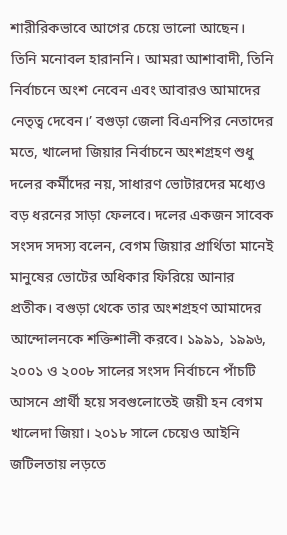শারীরিকভাবে আগের চেয়ে ভালো আছেন। তিনি মনোবল হারাননি। আমরা আশাবাদী, তিনি নির্বাচনে অংশ নেবেন এবং আবারও আমাদের নেতৃত্ব দেবেন।’ বগুড়া জেলা বিএনপির নেতাদের মতে, খালেদা জিয়ার নির্বাচনে অংশগ্রহণ শুধু দলের কর্মীদের নয়, সাধারণ ভোটারদের মধ্যেও বড় ধরনের সাড়া ফেলবে। দলের একজন সাবেক সংসদ সদস্য বলেন, বেগম জিয়ার প্রার্থিতা মানেই মানুষের ভোটের অধিকার ফিরিয়ে আনার প্রতীক। বগুড়া থেকে তার অংশগ্রহণ আমাদের আন্দোলনকে শক্তিশালী করবে। ১৯৯১, ১৯৯৬, ২০০১ ও ২০০৮ সালের সংসদ নির্বাচনে পাঁচটি আসনে প্রার্থী হয়ে সবগুলোতেই জয়ী হন বেগম খালেদা জিয়া। ২০১৮ সালে চেয়েও আইনি জটিলতায় লড়তে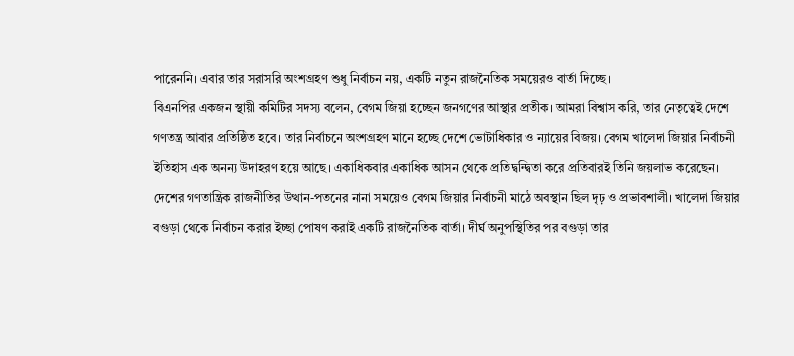পারেননি। এবার তার সরাসরি অংশগ্রহণ শুধু নির্বাচন নয়, একটি নতুন রাজনৈতিক সময়েরও বার্তা দিচ্ছে।
বিএনপির একজন স্থায়ী কমিটির সদস্য বলেন, বেগম জিয়া হচ্ছেন জনগণের আস্থার প্রতীক। আমরা বিশ্বাস করি, তার নেতৃত্বেই দেশে গণতন্ত্র আবার প্রতিষ্ঠিত হবে। তার নির্বাচনে অংশগ্রহণ মানে হচ্ছে দেশে ভোটাধিকার ও ন্যায়ের বিজয়। বেগম খালেদা জিয়ার নির্বাচনী ইতিহাস এক অনন্য উদাহরণ হয়ে আছে। একাধিকবার একাধিক আসন থেকে প্রতিদ্বন্দ্বিতা করে প্রতিবারই তিনি জয়লাভ করেছেন। দেশের গণতান্ত্রিক রাজনীতির উত্থান-পতনের নানা সময়েও বেগম জিয়ার নির্বাচনী মাঠে অবস্থান ছিল দৃঢ় ও প্রভাবশালী। খালেদা জিয়ার বগুড়া থেকে নির্বাচন করার ইচ্ছা পোষণ করাই একটি রাজনৈতিক বার্তা। দীর্ঘ অনুপস্থিতির পর বগুড়া তার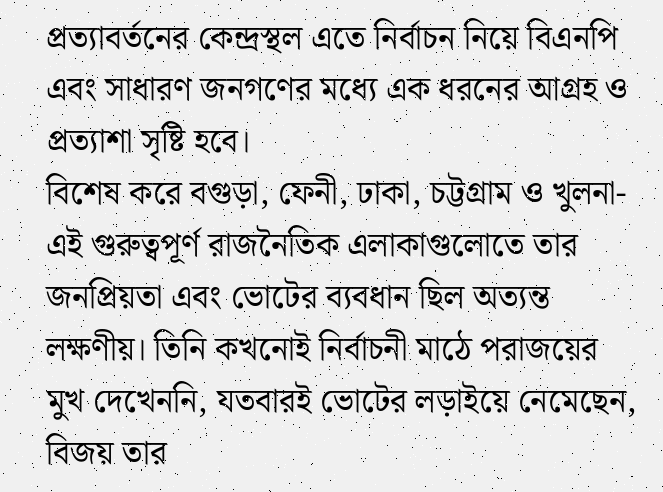প্রত্যাবর্তনের কেন্দ্রস্থল এতে নির্বাচন নিয়ে বিএনপি এবং সাধারণ জনগণের মধ্যে এক ধরনের আগ্রহ ও প্রত্যাশা সৃষ্টি হবে।
বিশেষ করে বগুড়া, ফেনী, ঢাকা, চট্টগ্রাম ও খুলনা- এই গুরুত্বপূর্ণ রাজনৈতিক এলাকাগুলোতে তার জনপ্রিয়তা এবং ভোটের ব্যবধান ছিল অত্যন্ত লক্ষণীয়। তিনি কখনোই নির্বাচনী মাঠে পরাজয়ের মুখ দেখেননি, যতবারই ভোটের লড়াইয়ে নেমেছেন, বিজয় তার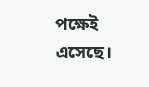পক্ষেই এসেছে।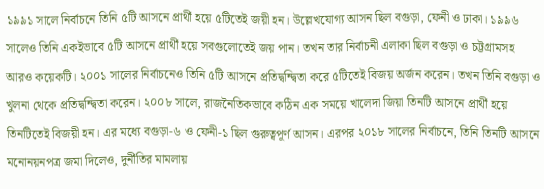১৯৯১ সালে নির্বাচনে তিনি ৫টি আসনে প্রার্থী হয়ে ৫টিতেই জয়ী হন। উল্লেখযোগ্য আসন ছিল বগুড়া, ফেনী ও ঢাকা। ১৯৯৬ সালেও তিনি একইভাবে ৫টি আসনে প্রার্থী হয়ে সবগুলোতেই জয় পান। তখন তার নির্বাচনী এলাকা ছিল বগুড়া ও চট্টগ্রামসহ আরও কয়েকটি। ২০০১ সালের নির্বাচনেও তিনি ৫টি আসনে প্রতিদ্বন্দ্বিতা করে ৫টিতেই বিজয় অর্জন করেন। তখন তিনি বগুড়া ও খুলনা থেকে প্রতিদ্বন্দ্বিতা করেন। ২০০৮ সালে, রাজনৈতিকভাবে কঠিন এক সময়ে খালেদা জিয়া তিনটি আসনে প্রার্থী হয়ে তিনটিতেই বিজয়ী হন। এর মধ্যে বগুড়া-৬ ও ফেনী-১ ছিল গুরুত্বপূর্ণ আসন। এরপর ২০১৮ সালের নির্বাচনে, তিনি তিনটি আসনে মনোনয়নপত্র জমা দিলেও, দুর্নীতির মামলায়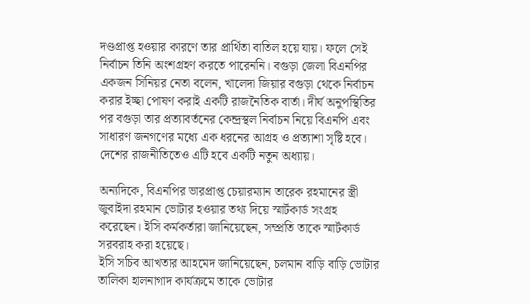দণ্ডপ্রাপ্ত হওয়ার কারণে তার প্রার্থিতা বাতিল হয়ে যায়। ফলে সেই নির্বাচন তিনি অংশগ্রহণ করতে পারেননি। বগুড়া জেলা বিএনপির একজন সিনিয়র নেতা বলেন, খালেদা জিয়ার বগুড়া থেকে নির্বাচন করার ইচ্ছা পোষণ করাই একটি রাজনৈতিক বার্তা। দীর্ঘ অনুপস্থিতির পর বগুড়া তার প্রত্যাবর্তনের কেন্দ্রস্থল নির্বাচন নিয়ে বিএনপি এবং সাধারণ জনগণের মধ্যে এক ধরনের আগ্রহ ও প্রত্যাশা সৃষ্টি হবে। দেশের রাজনীতিতেও এটি হবে একটি নতুন অধ্যায়।

অন্যদিকে, বিএনপির ভারপ্রাপ্ত চেয়ারম্যান তারেক রহমানের স্ত্রী জুবাইদা রহমান ভোটার হওয়ার তথ্য দিয়ে স্মার্টকার্ড সংগ্রহ করেছেন। ইসি কর্মকর্তারা জানিয়েছেন, সম্প্রতি তাকে স্মার্টকার্ড সরবরাহ করা হয়েছে।
ইসি সচিব আখতার আহমেদ জানিয়েছেন, চলমান বাড়ি বাড়ি ভোটার তালিকা হালনাগাদ কার্যক্রমে তাকে ভোটার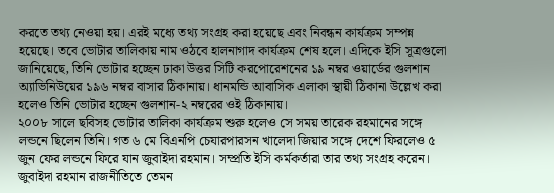করতে তথ্য নেওয়া হয়। এরই মধ্যে তথ্য সংগ্রহ করা হয়েছে এবং নিবন্ধন কার্যক্রম সম্পন্ন হয়েছে। তবে ভোটার তালিকায় নাম ওঠবে হালনাগাদ কার্যক্রম শেষ হলে। এদিকে ইসি সূত্রগুলো জানিয়েছে, তিনি ভোটার হচ্ছেন ঢাকা উত্তর সিটি করপোরেশনের ১৯ নম্বর ওয়ার্ডের গুলশান অ্যাভিনিউয়ের ১৯৬ নম্বর বাসার ঠিকানায়। ধানমন্ডি আবাসিক এলাকা স্থায়ী ঠিকানা উল্লেখ করা হলেও তিনি ভোটার হচ্ছেন গুলশান-২ নম্বরের ওই ঠিকানায়।
২০০৮ সালে ছবিসহ ভোটার তালিকা কার্যক্রম শুরু হলেও সে সময় তারেক রহমানের সঙ্গে লন্ডনে ছিলেন তিনি। গত ৬ মে বিএনপি চেযারপারসন খালেদা জিয়ার সঙ্গে দেশে ফিরলেও ৫ জুন ফের লন্ডনে ফিরে যান জুবাইদা রহমান। সম্প্রতি ইসি কর্মকর্তারা তার তথ্য সংগ্রহ করেন। জুবাইদা রহমান রাজনীতিতে তেমন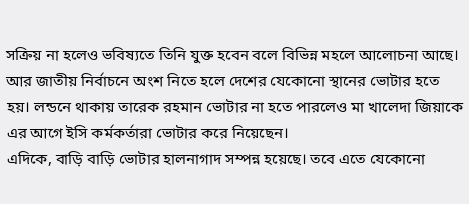সক্রিয় না হলেও ভবিষ্যতে তিনি যুক্ত হবেন বলে বিভিন্ন মহলে আলোচনা আছে। আর জাতীয় নির্বাচনে অংশ নিতে হলে দেশের যেকোনো স্থানের ভোটার হতে হয়। লন্ডনে থাকায় তারেক রহমান ভোটার না হতে পারলেও মা খালেদা জিয়াকে এর আগে ইসি কর্মকর্তারা ভোটার করে নিয়েছেন।
এদিকে, বাড়ি বাড়ি ভোটার হালনাগাদ সম্পন্ন হয়েছে। তবে এতে যেকোনো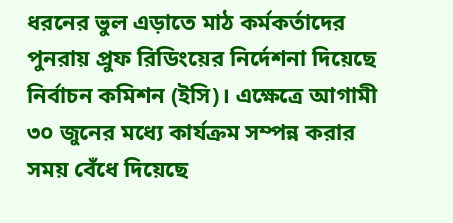ধরনের ভুল এড়াতে মাঠ কর্মকর্তাদের পুনরায় প্রুফ রিডিংয়ের নির্দেশনা দিয়েছে নির্বাচন কমিশন (ইসি)। এক্ষেত্রে আগামী ৩০ জুনের মধ্যে কার্যক্রম সম্পন্ন করার সময় বেঁধে দিয়েছে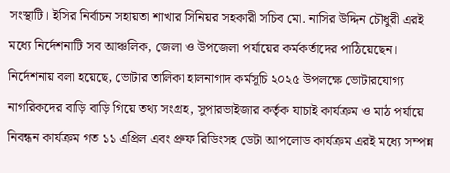সংস্থাটি। ইসির নির্বাচন সহায়তা শাখার সিনিয়র সহকারী সচিব মো. নাসির উদ্দিন চৌধুরী এরই মধ্যে নির্দেশনাটি সব আঞ্চলিক, জেলা ও উপজেলা পর্যায়ের কর্মকর্তাদের পাঠিয়েছেন।
নির্দেশনায় বলা হয়েছে, ভোটার তালিকা হালনাগাদ কর্মসূচি ২০২৫ উপলক্ষে ভোটারযোগ্য নাগরিকদের বাড়ি বাড়ি গিয়ে তথ্য সংগ্রহ, সুপারভাইজার কর্তৃক যাচাই কার্যক্রম ও মাঠ পর্যায়ে নিবন্ধন কার্যক্রম গত ১১ এপ্রিল এবং প্রুফ রিডিংসহ ডেটা আপলোড কার্যক্রম এরই মধ্যে সম্পন্ন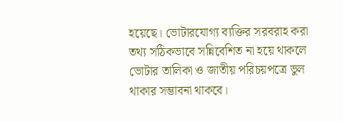হয়েছে। ভোটারযোগ্য ব্যক্তির সরবরাহ করা তথ্য সঠিকভাবে সন্নিবেশিত না হয়ে থাকলে ভোটার তালিকা ও জাতীয় পরিচয়পত্রে ভুল থাকার সম্ভাবনা থাকবে।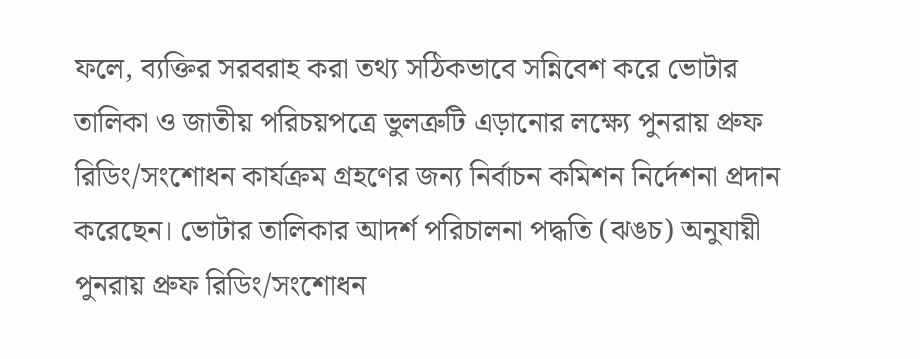ফলে, ব্যক্তির সরবরাহ করা তথ্য সঠিকভাবে সন্নিবেশ করে ভোটার তালিকা ও জাতীয় পরিচয়পত্রে ভুলত্রুটি এড়ানোর লক্ষ্যে পুনরায় প্রুফ রিডিং/সংশোধন কার্যক্রম গ্রহণের জন্য নির্বাচন কমিশন নির্দেশনা প্রদান করেছেন। ভোটার তালিকার আদর্শ পরিচালনা পদ্ধতি (ঝঙচ) অনুযায়ী পুনরায় প্রুফ রিডিং/সংশোধন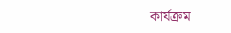কার্যক্রম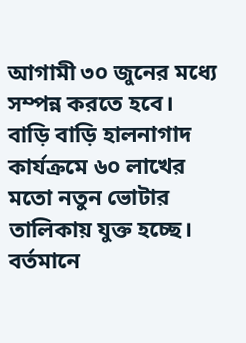আগামী ৩০ জুনের মধ্যে সম্পন্ন করতে হবে। বাড়ি বাড়ি হালনাগাদ কার্যক্রমে ৬০ লাখের মতো নতুন ভোটার তালিকায় যুক্ত হচ্ছে। বর্তমানে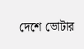দেশে ভোটার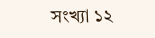সংখ্যা ১২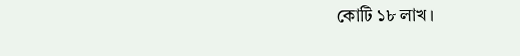কোটি ১৮ লাখ।